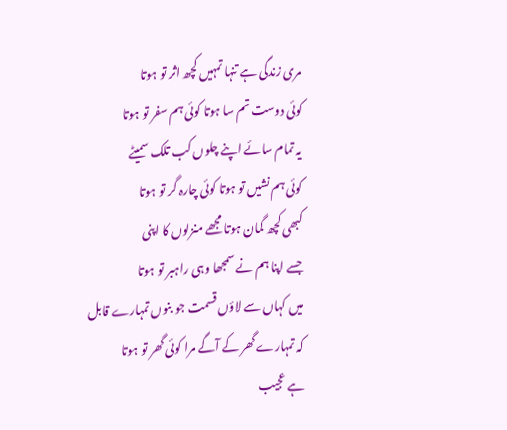مری زندگی ہے تنہا تمہیں کچھ اثر تو ہوتا
کوئی دوست تم سا ہوتا کوئی ہم سفر تو ہوتا
یہ تمام سائے اپنے چلوں کب تلک سمیٹے
کوئی ہم نشیں تو ہوتا کوئی چارہ گر تو ہوتا
کبھی کچھ گمان ہوتا مجھے منزلوں کا اپنی
جسے اپنا ہم نے سمجھا وہی راہبر تو ہوتا
میں کہاں سے لاؤں قسمت جو بنوں تمہارے قابل
کہ تمہارے گھر کے آگے مرا کوئی گھر تو ہوتا
ہے عجیب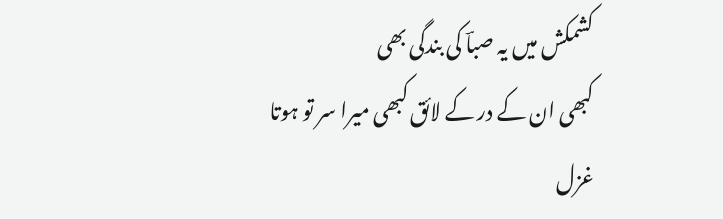کشمکش میں یہ صباؔ کی بندگی بھی
کبھی ان کے در کے لائق کبھی میرا سر تو ہوتا
غزل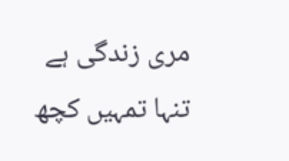مری زندگی ہے تنہا تمہیں کچھ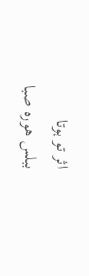اثر تو ہوتا
ببلس ھورہ صبا